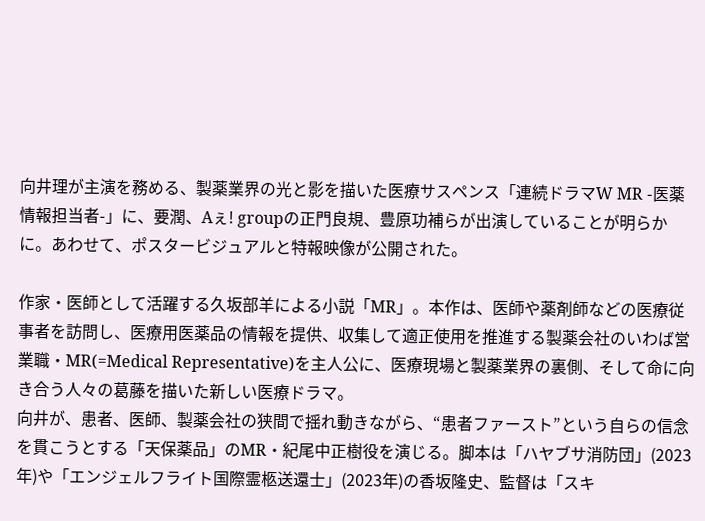向井理が主演を務める、製薬業界の光と影を描いた医療サスペンス「連続ドラマW MR -医薬情報担当者-」に、要潤、Aぇ! groupの正門良規、豊原功補らが出演していることが明らかに。あわせて、ポスタービジュアルと特報映像が公開された。

作家・医師として活躍する久坂部羊による小説「MR」。本作は、医師や薬剤師などの医療従事者を訪問し、医療用医薬品の情報を提供、収集して適正使用を推進する製薬会社のいわば営業職・MR(=Medical Representative)を主人公に、医療現場と製薬業界の裏側、そして命に向き合う人々の葛藤を描いた新しい医療ドラマ。
向井が、患者、医師、製薬会社の狭間で揺れ動きながら、“患者ファースト”という自らの信念を貫こうとする「天保薬品」のMR・紀尾中正樹役を演じる。脚本は「ハヤブサ消防団」(2023年)や「エンジェルフライト国際霊柩送還士」(2023年)の香坂隆史、監督は「スキ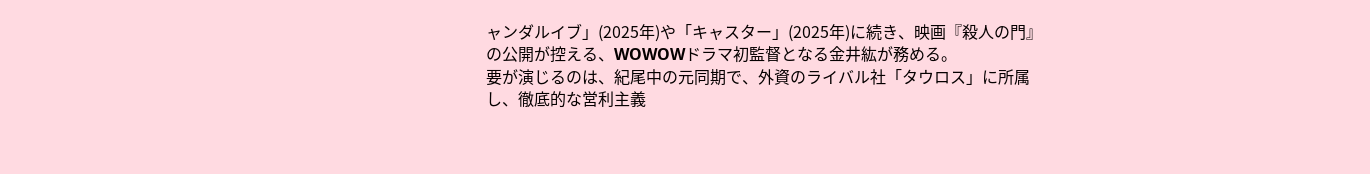ャンダルイブ」(2025年)や「キャスター」(2025年)に続き、映画『殺人の門』の公開が控える、WOWOWドラマ初監督となる金井紘が務める。
要が演じるのは、紀尾中の元同期で、外資のライバル社「タウロス」に所属し、徹底的な営利主義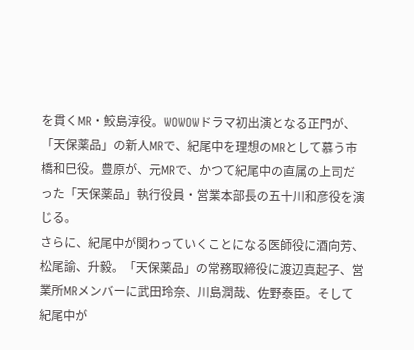を貫くMR・鮫島淳役。WOWOWドラマ初出演となる正門が、「天保薬品」の新人MRで、紀尾中を理想のMRとして慕う市橋和巳役。豊原が、元MRで、かつて紀尾中の直属の上司だった「天保薬品」執行役員・営業本部長の五十川和彦役を演じる。
さらに、紀尾中が関わっていくことになる医師役に酒向芳、松尾諭、升毅。「天保薬品」の常務取締役に渡辺真起子、営業所MRメンバーに武田玲奈、川島潤哉、佐野泰臣。そして紀尾中が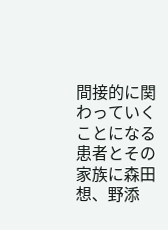間接的に関わっていくことになる患者とその家族に森田想、野添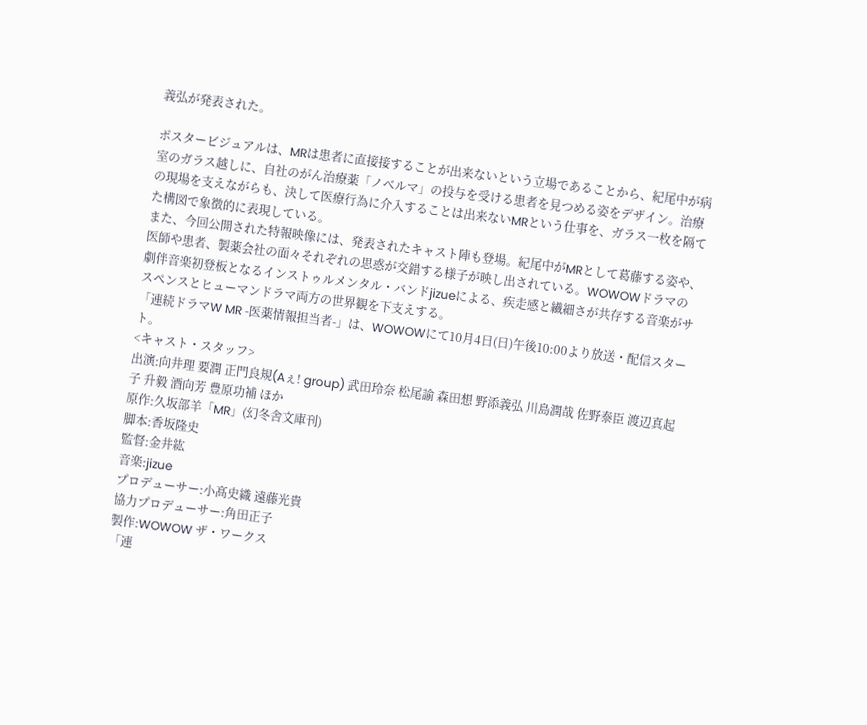義弘が発表された。

ポスタービジュアルは、MRは患者に直接接することが出来ないという立場であることから、紀尾中が病室のガラス越しに、自社のがん治療薬「ノベルマ」の投与を受ける患者を見つめる姿をデザイン。治療の現場を支えながらも、決して医療行為に介入することは出来ないMRという仕事を、ガラス一枚を隔てた構図で象徴的に表現している。
また、今回公開された特報映像には、発表されたキャスト陣も登場。紀尾中がMRとして葛藤する姿や、医師や患者、製薬会社の面々それぞれの思惑が交錯する様子が映し出されている。WOWOWドラマの劇伴音楽初登板となるインストゥルメンタル・バンドjizueによる、疾走感と繊細さが共存する音楽がサスペンスとヒューマンドラマ両方の世界観を下支えする。
「連続ドラマW MR -医薬情報担当者-」は、WOWOWにて10月4⽇(⽇)午後10:00より放送・配信スタート。
<キャスト・スタッフ>
出演:向井理 要潤 正門良規(Aぇ! group) 武田玲奈 松尾諭 森田想 野添義弘 川島潤哉 佐野泰臣 渡辺真起子 升毅 酒向芳 豊原功補 ほか
原作:久坂部羊「MR」(幻冬舎文庫刊)
脚本:香坂隆史
監督:金井紘
音楽:jizue
プロデューサー:小髙史織 遠藤光貴
協力プロデューサー:角田正子
製作:WOWOW ザ・ワークス
「連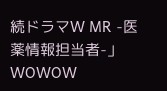続ドラマW MR -医薬情報担当者-」
WOWOW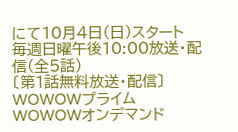にて10月4日(日)スタート
毎週日曜午後10:00放送・配信(全5話)
〔第1話無料放送・配信〕
WOWOWプライム WOWOWオンデマンド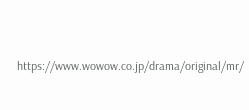https://www.wowow.co.jp/drama/original/mr/